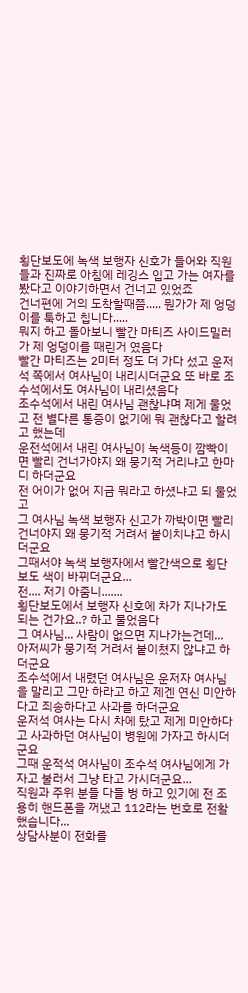횡단보도에 녹색 보행자 신호가 들어와 직원들과 진짜로 아침에 레깅스 입고 가는 여자를 봤다고 이야기하면서 건너고 있었죠
건너편에 거의 도착할때쯤..... 뭔가가 제 엉덩이를 툭하고 칩니다.....
뭐지 하고 돌아보니 빨간 마티즈 사이드밀러가 제 엉덩이를 때린거 였음다
빨간 마티즈는 2미터 정도 더 가다 섰고 운저석 쪽에서 여사님이 내리시더군요 또 바로 조수석에서도 여사님이 내리셨음다
조수석에서 내린 여사님 괜찮냐며 제게 물었고 전 별다른 통증이 없기에 뭐 괜찮다고 할려고 했는데
운전석에서 내린 여사님이 녹색등이 깜빡이면 빨리 건너가야지 왜 뭉기적 거리냐고 한마디 하더군요
전 어이가 없어 지금 뭐라고 하셨냐고 되 물었고
그 여사님 녹색 보행자 신고가 까박이면 빨리 건너야지 왜 뭉기적 거려서 붙이치냐고 하시더군요
그때서야 녹색 보행자에서 빨간색으로 횡단보도 색이 바뀌더군요...
전.... 저기 아줌니.......
횡단보도에서 보행자 신호에 차가 지나가도 되는 건가요..? 하고 물었음다
그 여사님... 사람이 없으면 지나가는건데... 아저씨가 뭉기적 거려서 붙이쳤지 않냐고 하더군요
조수석에서 내렸던 여사님은 운저자 여사님을 말리고 그만 하라고 하고 제겐 연신 미안하다고 죄송하다고 사과를 하더군요
운저석 여사는 다시 차에 탔고 제게 미안하다고 사과하던 여사님이 병원에 가자고 하시더군요
그때 운적석 여사님이 조수석 여사님에게 가자고 불러서 그냥 타고 가시더군요...
직원과 주위 분들 다들 벙 하고 있기에 전 조용히 핸드폰을 꺼냈고 112라는 번호로 전활 했습니다...
상담사분이 전화를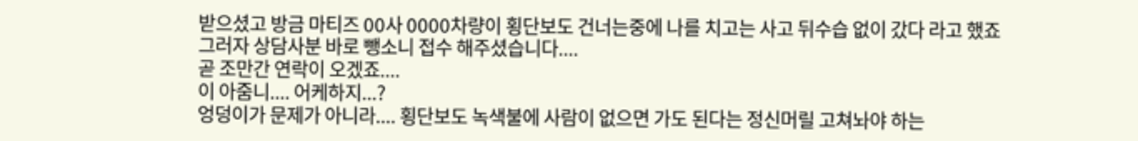받으셨고 방금 마티즈 00사 0000차량이 횡단보도 건너는중에 나를 치고는 사고 뒤수습 없이 갔다 라고 했죠
그러자 상담사분 바로 뺑소니 접수 해주셨습니다....
곧 조만간 연락이 오겠죠....
이 아줌니.... 어케하지...?
엉덩이가 문제가 아니라.... 횡단보도 녹색불에 사람이 없으면 가도 된다는 정신머릴 고쳐놔야 하는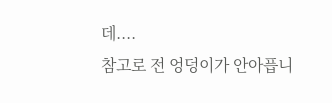데....
참고로 전 엉덩이가 안아픕니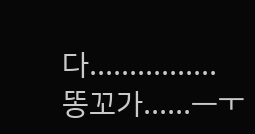다................
똥꼬가......ㅡㅜ